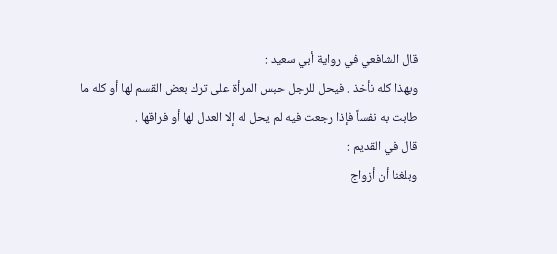قال الشافعي في رواية أبي سعيد :
وبهذا كله نأخذ . فيحل للرجل حبس المرأة على ترك بعض القسم لها أو كله ما
طابت به نفساً فإذا رجعت فيه لم يحل له إلا العدل لها أو فراقها .
قال في القديم :
وبلغنا أن أزواج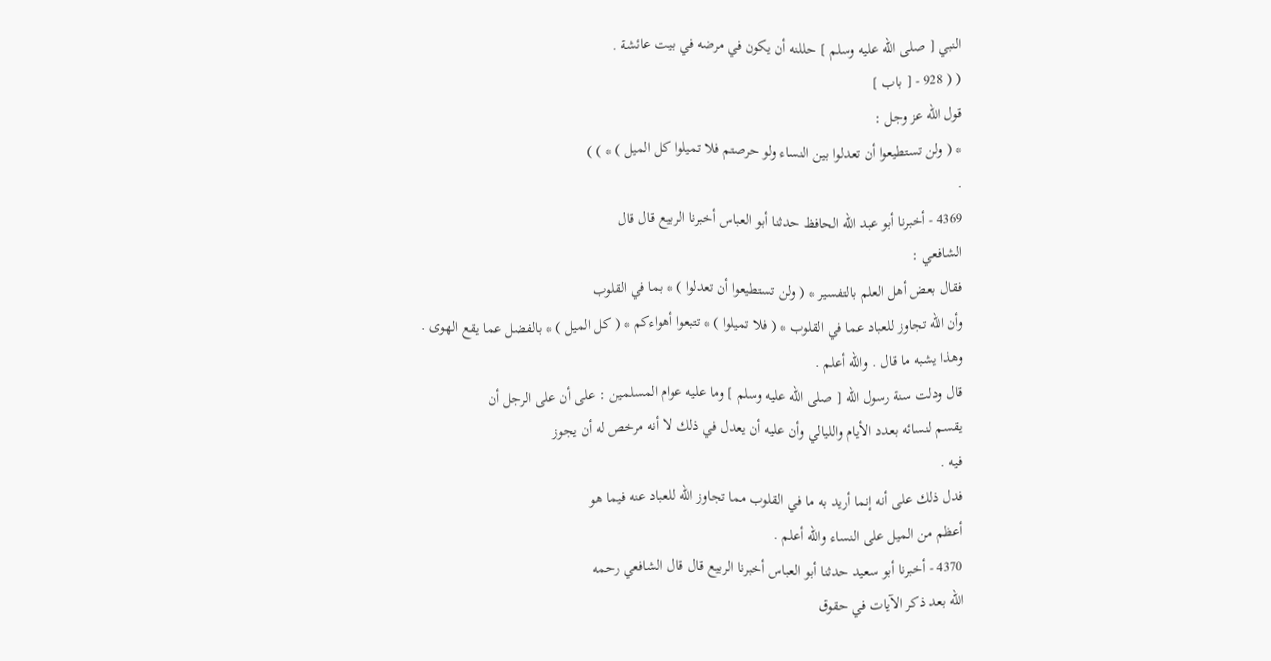النبي [ صلى الله عليه وسلم ] حللنه أن يكون في مرضه في بيت عائشة .
( ( 928 - [ باب ]
قول الله عز وجل :
* ( ولن تستطيعوا أن تعدلوا بين النساء ولو حرصتم فلا تميلوا كل الميل ) * ) )
.
4369 - أخبرنا أبو عبد الله الحافظ حدثنا أبو العباس أخبرنا الربيع قال قال
الشافعي :
فقال بعض أهل العلم بالتفسير * ( ولن تستطيعوا أن تعدلوا ) * بما في القلوب
وأن الله تجاوز للعباد عما في القلوب * ( فلا تميلوا ) * تتبعوا أهواءكم * ( كل الميل ) * بالفضل عما يقع الهوى .
وهذا يشبه ما قال . والله أعلم .
قال ودلت سنة رسول الله [ صلى الله عليه وسلم ] وما عليه عوام المسلمين : على أن على الرجل أن
يقسم لنسائه بعدد الأيام والليالي وأن عليه أن يعدل في ذلك لا أنه مرخص له أن يجوز
فيه .
فدل ذلك على أنه إنما أريد به ما في القلوب مما تجاوز الله للعباد عنه فيما هو
أعظم من الميل على النساء والله أعلم .
4370 - أخبرنا أبو سعيد حدثنا أبو العباس أخبرنا الربيع قال قال الشافعي رحمه
الله بعد ذكر الآيات في حقوق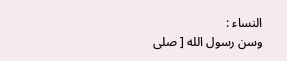النساء :
وسن رسول الله [ صلى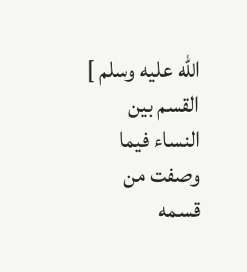الله عليه وسلم ] القسم بين النساء فيما وصفت من قسمه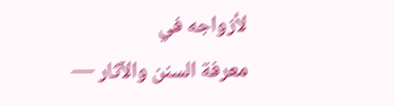لأزواجه في
معرفة السنن والآثار —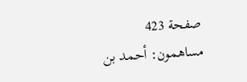صفحة 423
مساهمون: أحمد بن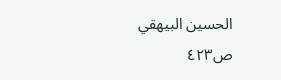الحسين البيهقي
ص٤٢٣